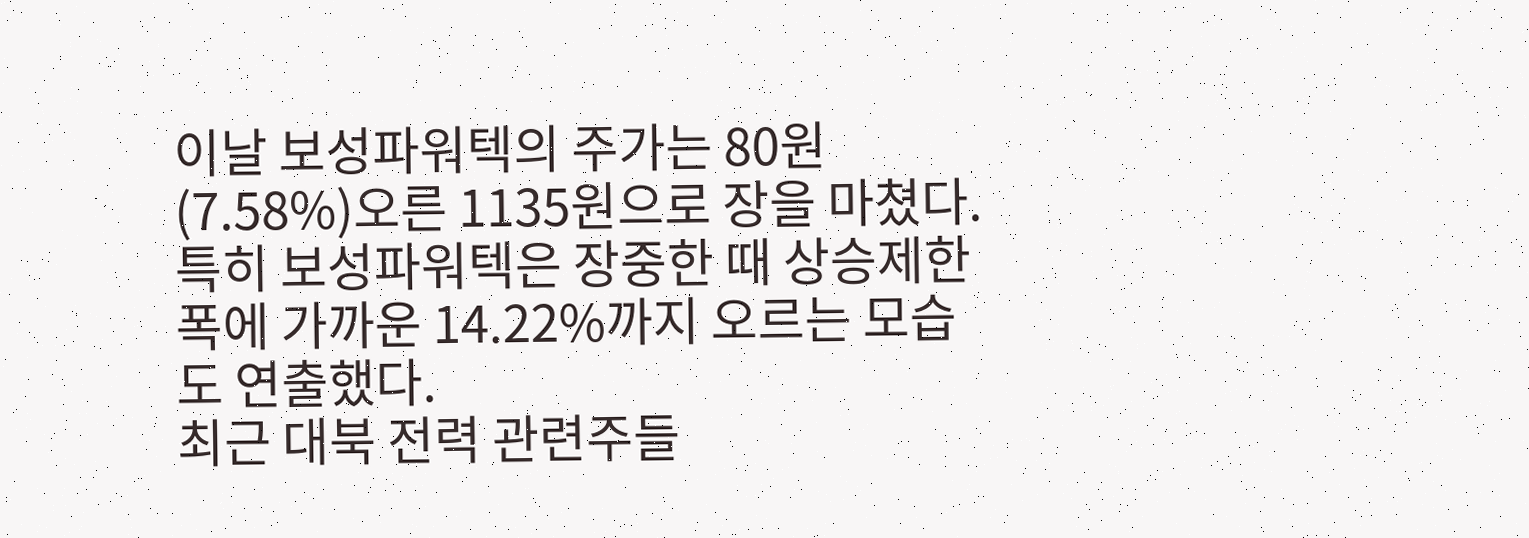이날 보성파워텍의 주가는 80원(7.58%)오른 1135원으로 장을 마쳤다. 특히 보성파워텍은 장중한 때 상승제한폭에 가까운 14.22%까지 오르는 모습도 연출했다.
최근 대북 전력 관련주들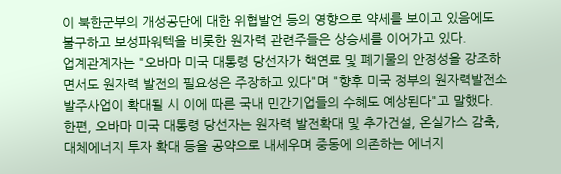이 북한군부의 개성공단에 대한 위협발언 등의 영향으로 약세를 보이고 있음에도 불구하고 보성파워텍을 비롯한 원자력 관련주들은 상승세를 이어가고 있다.
업계관계자는 "오바마 미국 대통령 당선자가 핵연료 및 폐기물의 안정성을 강조하면서도 원자력 발전의 필요성은 주장하고 있다"며 "향후 미국 정부의 원자력발전소 발주사업이 확대될 시 이에 따른 국내 민간기업들의 수혜도 예상된다"고 말했다.
한편, 오바마 미국 대통령 당선자는 원자력 발전확대 및 추가건설, 온실가스 감축, 대체에너지 투자 확대 등을 공약으로 내세우며 중동에 의존하는 에너지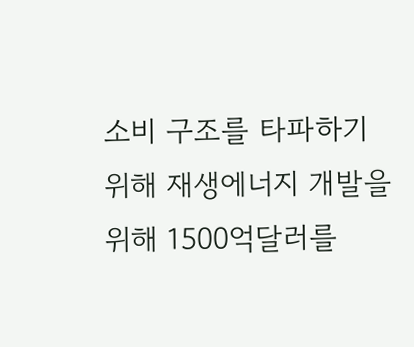소비 구조를 타파하기 위해 재생에너지 개발을 위해 1500억달러를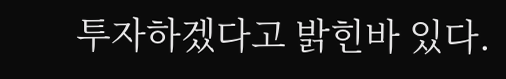투자하겠다고 밝힌바 있다.